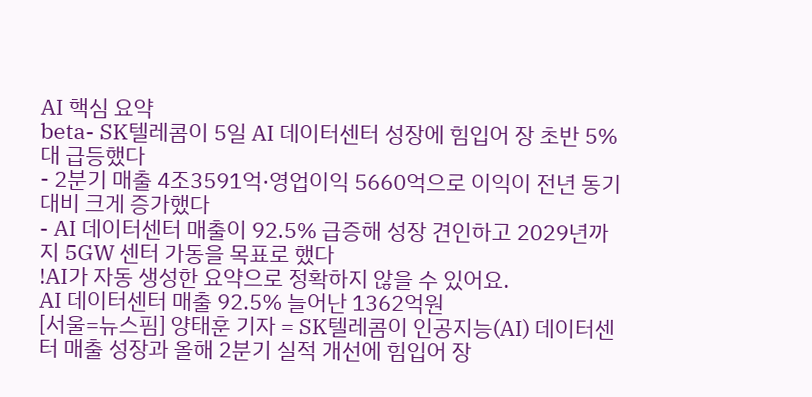AI 핵심 요약
beta- SK텔레콤이 5일 AI 데이터센터 성장에 힘입어 장 초반 5%대 급등했다
- 2분기 매출 4조3591억·영업이익 5660억으로 이익이 전년 동기 대비 크게 증가했다
- AI 데이터센터 매출이 92.5% 급증해 성장 견인하고 2029년까지 5GW 센터 가동을 목표로 했다
!AI가 자동 생성한 요약으로 정확하지 않을 수 있어요.
AI 데이터센터 매출 92.5% 늘어난 1362억원
[서울=뉴스핌] 양태훈 기자 = SK텔레콤이 인공지능(AI) 데이터센터 매출 성장과 올해 2분기 실적 개선에 힘입어 장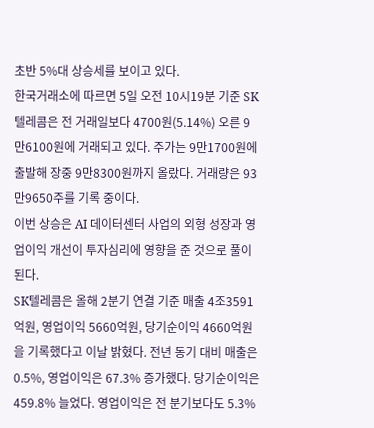초반 5%대 상승세를 보이고 있다.
한국거래소에 따르면 5일 오전 10시19분 기준 SK텔레콤은 전 거래일보다 4700원(5.14%) 오른 9만6100원에 거래되고 있다. 주가는 9만1700원에 출발해 장중 9만8300원까지 올랐다. 거래량은 93만9650주를 기록 중이다.
이번 상승은 AI 데이터센터 사업의 외형 성장과 영업이익 개선이 투자심리에 영향을 준 것으로 풀이된다.
SK텔레콤은 올해 2분기 연결 기준 매출 4조3591억원, 영업이익 5660억원, 당기순이익 4660억원을 기록했다고 이날 밝혔다. 전년 동기 대비 매출은 0.5%, 영업이익은 67.3% 증가했다. 당기순이익은 459.8% 늘었다. 영업이익은 전 분기보다도 5.3%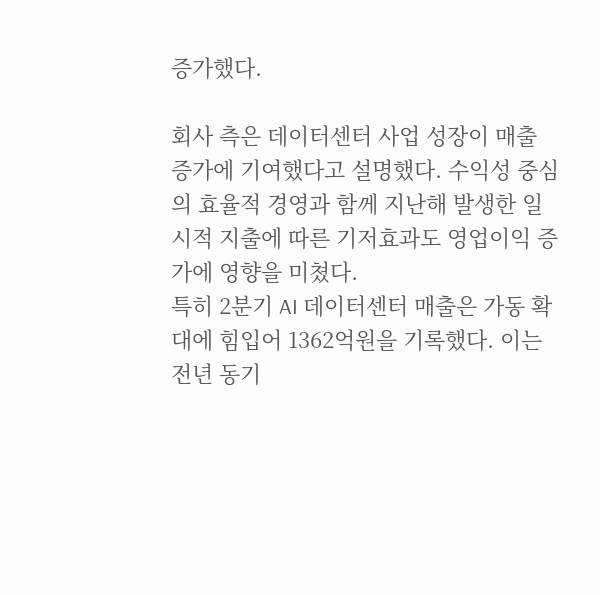증가했다.

회사 측은 데이터센터 사업 성장이 매출 증가에 기여했다고 설명했다. 수익성 중심의 효율적 경영과 함께 지난해 발생한 일시적 지출에 따른 기저효과도 영업이익 증가에 영향을 미쳤다.
특히 2분기 AI 데이터센터 매출은 가동 확대에 힘입어 1362억원을 기록했다. 이는 전년 동기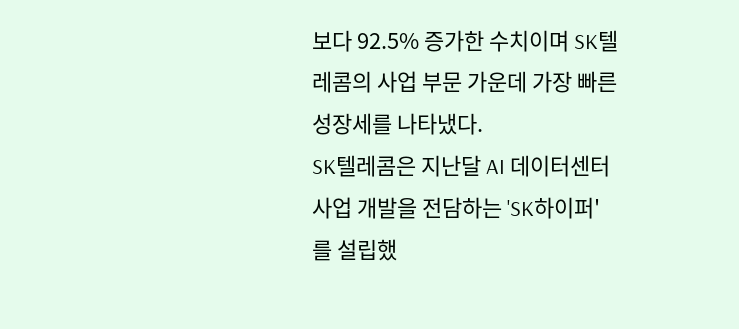보다 92.5% 증가한 수치이며 SK텔레콤의 사업 부문 가운데 가장 빠른 성장세를 나타냈다.
SK텔레콤은 지난달 AI 데이터센터 사업 개발을 전담하는 'SK하이퍼'를 설립했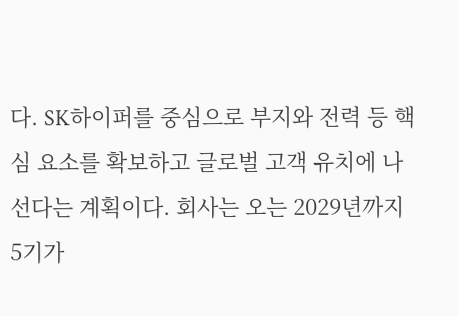다. SK하이퍼를 중심으로 부지와 전력 등 핵심 요소를 확보하고 글로벌 고객 유치에 나선다는 계획이다. 회사는 오는 2029년까지 5기가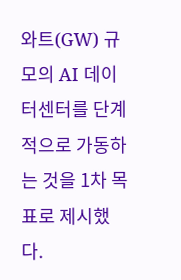와트(GW) 규모의 AI 데이터센터를 단계적으로 가동하는 것을 1차 목표로 제시했다.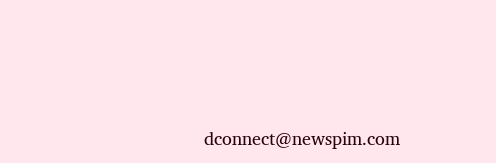dconnect@newspim.com